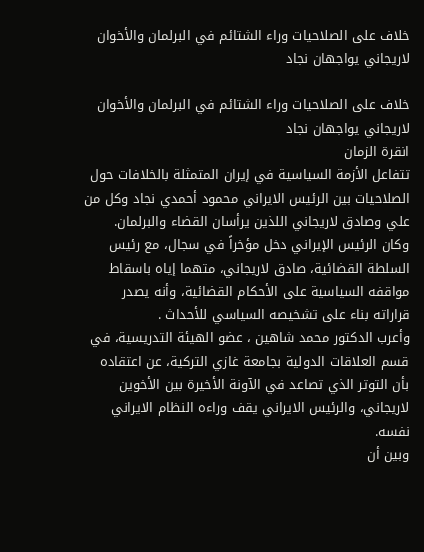خلاف على الصلاحيات وراء الشتائم في البرلمان والأخوان لاريجاني يواجهان نجاد

خلاف على الصلاحيات وراء الشتائم في البرلمان والأخوان لاريجاني يواجهان نجاد
انقرة الزمان
تتفاعل الأزمة السياسية في إيران المتمثلة بالخلافات حول الصلاحيات بين الرئيس الايراني محمود أحمدي نجاد وكل من علي وصادق لاريجاني اللذين يرأسان القضاء والبرلمان.
وكان الرئيس الإيراني دخل مؤخراً في سجال، مع رئيس السلطة القضائية، صادق لاريجاني، متهما إياه باسقاط مواقفه السياسية على الأحكام القضائية، وأنه يصدر قراراته بناء على تشخيصه السياسي للأحداث .
وأعرب الدكتور محمد شاهين ، عضو الهيئة التدريسية، في قسم العلاقات الدولية بجامعة غازي التركية، عن اعتقاده بأن التوتر الذي تصاعد في الآونة الأخيرة بين الأخوين لاريجاني، والرئيس الايراني يقف وراءه النظام الايراني نفسه.
وبين أن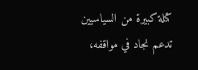كتلة كبيرة من السياسيين تدعم نجاد في مواقفه،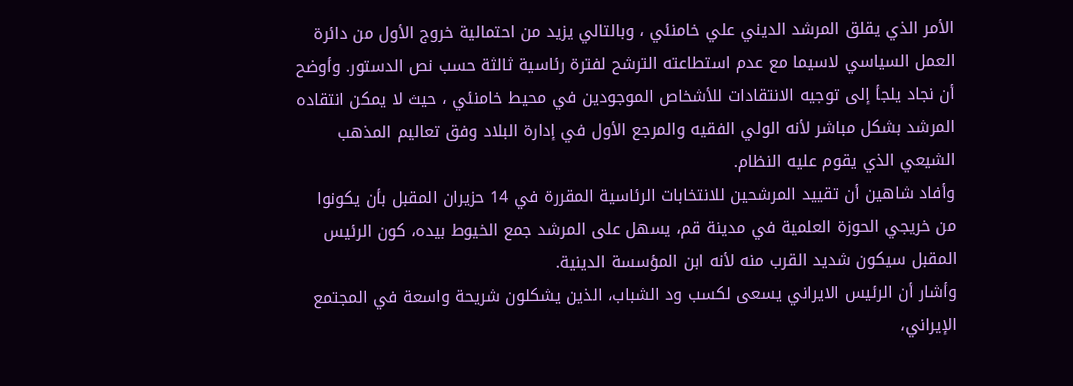الأمر الذي يقلق المرشد الديني علي خامنئي ، وبالتالي يزيد من احتمالية خروج الأول من دائرة العمل السياسي لاسيما مع عدم استطاعته الترشح لفترة رئاسية ثالثة حسب نص الدستور. وأوضح أن نجاد يلجأ إلى توجيه الانتقادات للأشخاص الموجودين في محيط خامنئي ، حيث لا يمكن انتقاده المرشد بشكل مباشر لأنه الولي الفقيه والمرجع الأول في إدارة البلاد وفق تعاليم المذهب الشيعي الذي يقوم عليه النظام.
وأفاد شاهين أن تقييد المرشحين للانتخابات الرئاسية المقررة في 14 حزيران المقبل بأن يكونوا من خريجي الحوزة العلمية في مدينة قم، يسهل على المرشد جمع الخيوط بيده، كون الرئيس المقبل سيكون شديد القرب منه لأنه ابن المؤسسة الدينية.
وأشار أن الرئيس الايراني يسعى لكسب ود الشباب، الذين يشكلون شريحة واسعة في المجتمع الإيراني،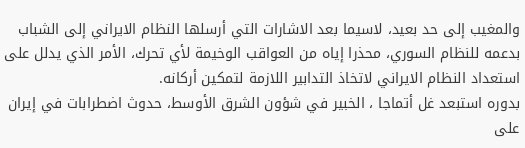والمغيب إلى حد بعيد، لاسيما بعد الاشارات التي أرسلها النظام الايراني إلى الشباب بدعمه للنظام السوري، محذرا إياه من العواقب الوخيمة لأي تحرك، الأمر الذي يدلل على استعداد النظام الايراني لاتخاذ التدابير اللازمة لتمكين أركانه.
بدوره استبعد غل أتماجا ، الخبير في شؤون الشرق الأوسط، حدوث اضطرابات في إيران على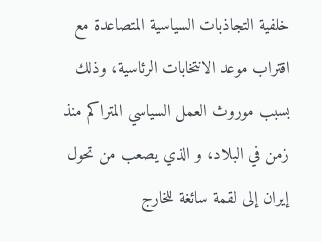خلفية التجاذبات السياسية المتصاعدة مع اقتراب موعد الانتخابات الرئاسية، وذلك بسبب موروث العمل السياسي المتراكم منذ زمن في البلاد، و الذي يصعب من تحول إيران إلى لقمة سائغة للخارج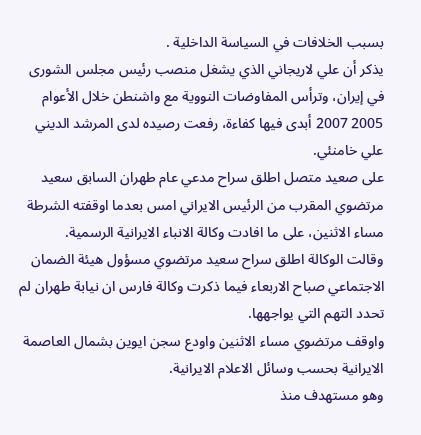بسبب الخلافات في السياسة الداخلية .
يذكر أن علي لاريجاني الذي يشغل منصب رئيس مجلس الشورى في إيران، وترأس المفاوضات النووية مع واشنطن خلال الأعوام 2005 2007 أبدى فيها كفاءة، رفعت رصيده لدى المرشد الديني علي خامنئي.
على صعيد متصل اطلق سراح مدعي عام طهران السابق سعيد مرتضوي المقرب من الرئيس الايراني امس بعدما اوقفته الشرطة مساء الاثنين، على ما افادت وكالة الانباء الايرانية الرسمية.
وقالت الوكالة اطلق سراح سعيد مرتضوي مسؤول هيئة الضمان الاجتماعي صباح الاربعاء فيما ذكرت وكالة فارس ان نيابة طهران لم تحدد التهم التي يواجهها.
واوقف مرتضوي مساء الاثنين واودع سجن ايوين بشمال العاصمة الايرانية بحسب وسائل الاعلام الايرانية.
وهو مستهدف منذ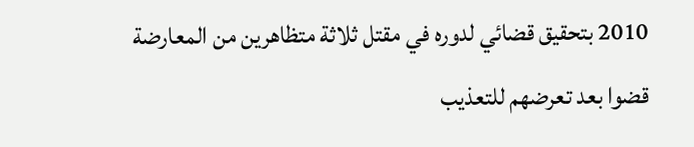2010 بتحقيق قضائي لدوره في مقتل ثلاثة متظاهرين من المعارضة قضوا بعد تعرضهم للتعذيب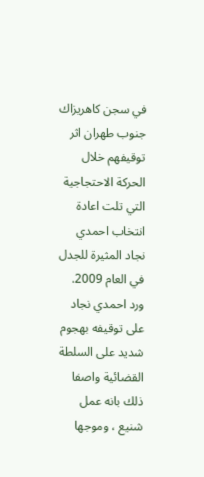في سجن كاهريزاك جنوب طهران اثر توقيفهم خلال الحركة الاحتجاجية التي تلت اعادة انتخاب احمدي نجاد المثيرة للجدل في العام 2009.
ورد احمدي نجاد على توقيفه بهجوم شديد على السلطة القضائية واصفا ذلك بانه عمل شنيع ، وموجها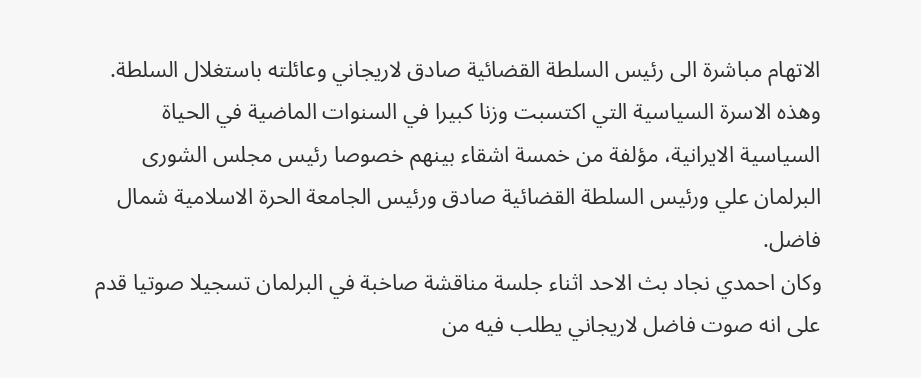الاتهام مباشرة الى رئيس السلطة القضائية صادق لاريجاني وعائلته باستغلال السلطة.
وهذه الاسرة السياسية التي اكتسبت وزنا كبيرا في السنوات الماضية في الحياة السياسية الايرانية، مؤلفة من خمسة اشقاء بينهم خصوصا رئيس مجلس الشورى البرلمان علي ورئيس السلطة القضائية صادق ورئيس الجامعة الحرة الاسلامية شمال فاضل.
وكان احمدي نجاد بث الاحد اثناء جلسة مناقشة صاخبة في البرلمان تسجيلا صوتيا قدم على انه صوت فاضل لاريجاني يطلب فيه من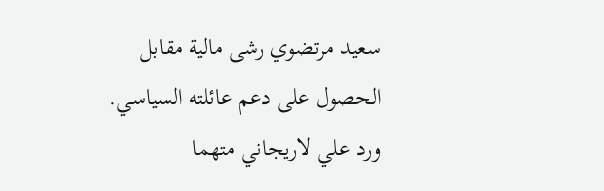سعيد مرتضوي رشى مالية مقابل الحصول على دعم عائلته السياسي.
ورد علي لاريجاني متهما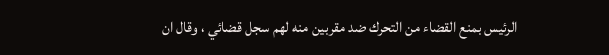الرئيس بمنع القضاء من التحرك ضد مقربين منه لهم سجل قضائي ، وقال ان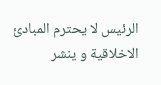الرئيس لا يحترم المبادئ الاخلاقية و ينشر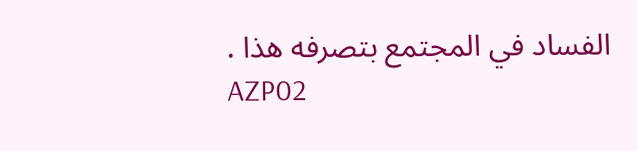الفساد في المجتمع بتصرفه هذا .
AZP02